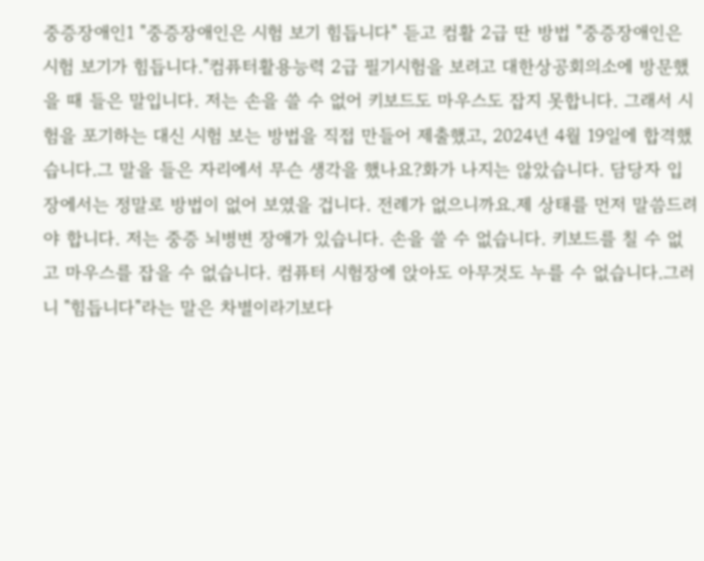중증장애인1 "중증장애인은 시험 보기 힘듭니다" 듣고 컴활 2급 딴 방법 "중증장애인은 시험 보기가 힘듭니다."컴퓨터활용능력 2급 필기시험을 보려고 대한상공회의소에 방문했을 때 들은 말입니다. 저는 손을 쓸 수 없어 키보드도 마우스도 잡지 못합니다. 그래서 시험을 포기하는 대신 시험 보는 방법을 직접 만들어 제출했고, 2024년 4월 19일에 합격했습니다.그 말을 들은 자리에서 무슨 생각을 했나요?화가 나지는 않았습니다. 담당자 입장에서는 정말로 방법이 없어 보였을 겁니다. 전례가 없으니까요.제 상태를 먼저 말씀드려야 합니다. 저는 중증 뇌병변 장애가 있습니다. 손을 쓸 수 없습니다. 키보드를 칠 수 없고 마우스를 잡을 수 없습니다. 컴퓨터 시험장에 앉아도 아무것도 누를 수 없습니다.그러니 "힘듭니다"라는 말은 차별이라기보다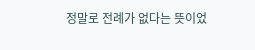정말로 전례가 없다는 뜻이었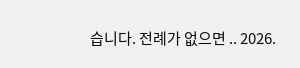습니다. 전례가 없으면 .. 2026.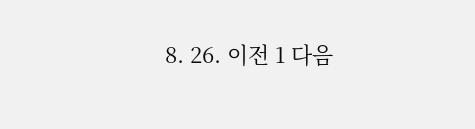8. 26. 이전 1 다음